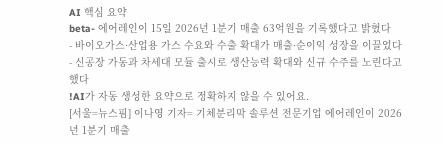AI 핵심 요약
beta- 에어레인이 15일 2026년 1분기 매출 63억원을 기록했다고 밝혔다
- 바이오가스·산업용 가스 수요와 수출 확대가 매출·순이익 성장을 이끌었다
- 신공장 가동과 차세대 모듈 출시로 생산능력 확대와 신규 수주를 노린다고 했다
!AI가 자동 생성한 요약으로 정확하지 않을 수 있어요.
[서울=뉴스핌] 이나영 기자= 기체분리막 솔루션 전문기업 에어레인이 2026년 1분기 매출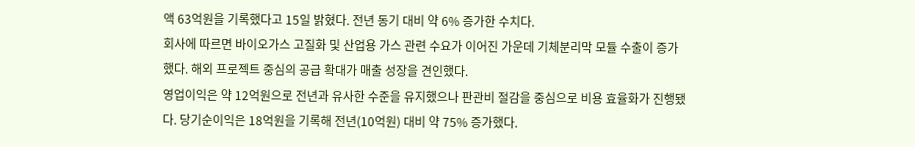액 63억원을 기록했다고 15일 밝혔다. 전년 동기 대비 약 6% 증가한 수치다.
회사에 따르면 바이오가스 고질화 및 산업용 가스 관련 수요가 이어진 가운데 기체분리막 모듈 수출이 증가했다. 해외 프로젝트 중심의 공급 확대가 매출 성장을 견인했다.
영업이익은 약 12억원으로 전년과 유사한 수준을 유지했으나 판관비 절감을 중심으로 비용 효율화가 진행됐다. 당기순이익은 18억원을 기록해 전년(10억원) 대비 약 75% 증가했다.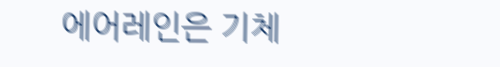에어레인은 기체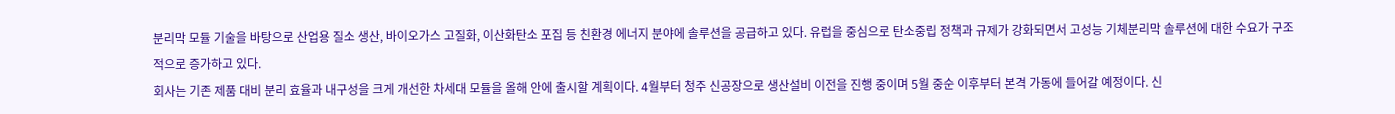분리막 모듈 기술을 바탕으로 산업용 질소 생산, 바이오가스 고질화, 이산화탄소 포집 등 친환경 에너지 분야에 솔루션을 공급하고 있다. 유럽을 중심으로 탄소중립 정책과 규제가 강화되면서 고성능 기체분리막 솔루션에 대한 수요가 구조적으로 증가하고 있다.
회사는 기존 제품 대비 분리 효율과 내구성을 크게 개선한 차세대 모듈을 올해 안에 출시할 계획이다. 4월부터 청주 신공장으로 생산설비 이전을 진행 중이며 5월 중순 이후부터 본격 가동에 들어갈 예정이다. 신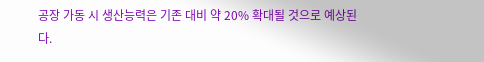공장 가동 시 생산능력은 기존 대비 약 20% 확대될 것으로 예상된다.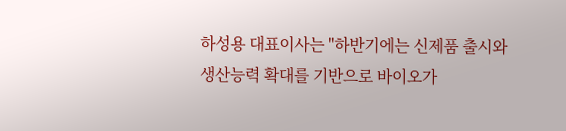하성용 대표이사는 "하반기에는 신제품 출시와 생산능력 확대를 기반으로 바이오가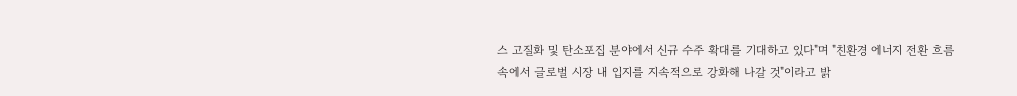스 고질화 및 탄소포집 분야에서 신규 수주 확대를 기대하고 있다"며 "친환경 에너지 전환 흐름 속에서 글로벌 시장 내 입지를 지속적으로 강화해 나갈 것"이라고 밝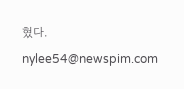혔다.
nylee54@newspim.com